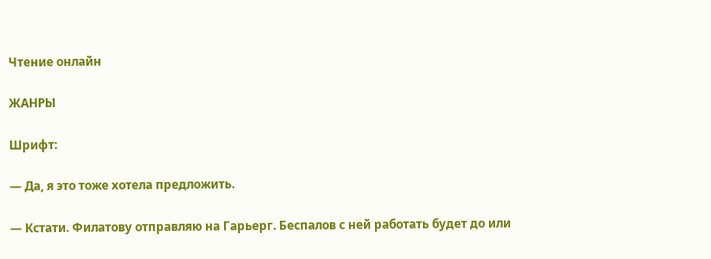Чтение онлайн

ЖАНРЫ

Шрифт:

— Да, я это тоже хотела предложить.

— Кстати. Филатову отправляю на Гарьерг. Беспалов с ней работать будет до или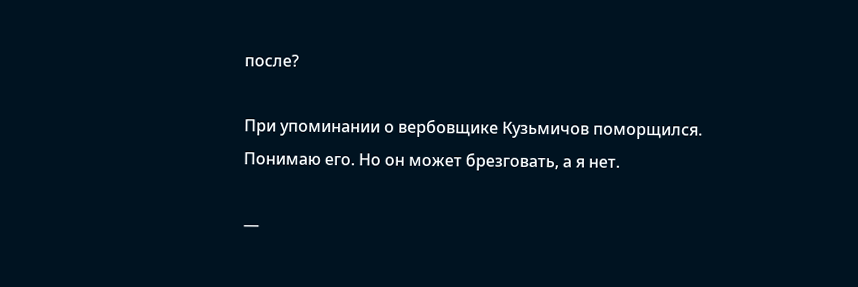после?

При упоминании о вербовщике Кузьмичов поморщился. Понимаю его. Но он может брезговать, а я нет.

—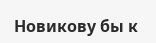Новикову бы к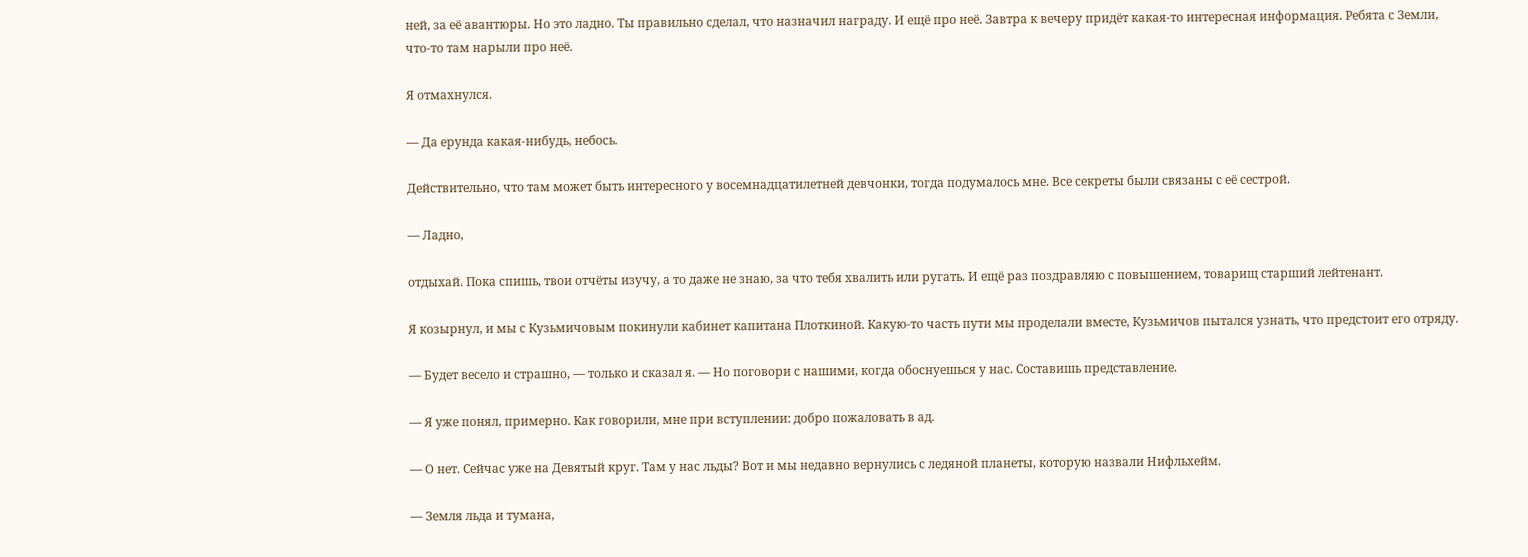ней, за её авантюры. Но это ладно. Ты правильно сделал, что назначил награду. И ещё про неё. Завтра к вечеру придёт какая-то интересная информация. Ребята с Земли, что-то там нарыли про неё.

Я отмахнулся.

— Да ерунда какая-нибудь, небось.

Действительно, что там может быть интересного у восемнадцатилетней девчонки, тогда подумалось мне. Все секреты были связаны с её сестрой.

— Ладно,

отдыхай. Пока спишь, твои отчёты изучу, а то даже не знаю, за что тебя хвалить или ругать. И ещё раз поздравляю с повышением, товарищ старший лейтенант.

Я козырнул, и мы с Кузьмичовым покинули кабинет капитана Плоткиной. Какую-то часть пути мы проделали вместе, Кузьмичов пытался узнать, что предстоит его отряду.

— Будет весело и страшно, — только и сказал я. — Но поговори с нашими, когда обоснуешься у нас. Составишь представление.

— Я уже понял, примерно. Как говорили, мне при вступлении: добро пожаловать в ад.

— О нет. Сейчас уже на Девятый круг. Там у нас льды? Вот и мы недавно вернулись с ледяной планеты, которую назвали Нифльхейм.

— Земля льда и тумана,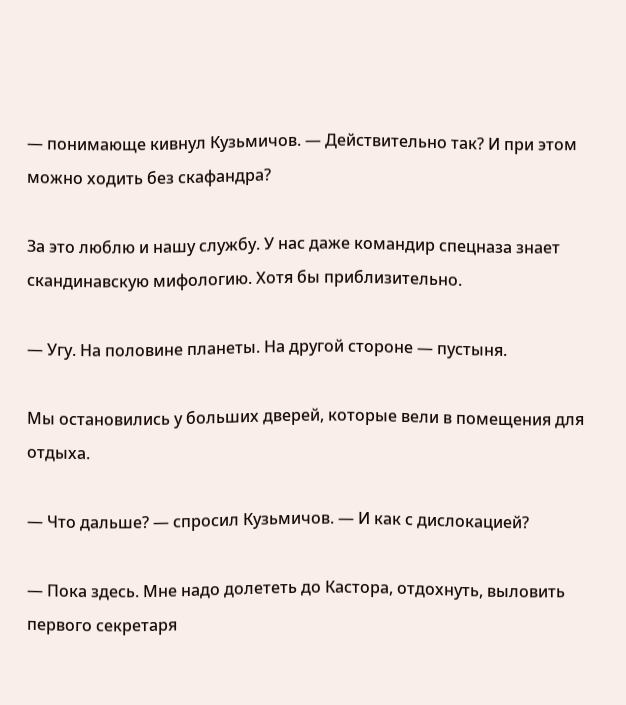— понимающе кивнул Кузьмичов. — Действительно так? И при этом можно ходить без скафандра?

За это люблю и нашу службу. У нас даже командир спецназа знает скандинавскую мифологию. Хотя бы приблизительно.

— Угу. На половине планеты. На другой стороне — пустыня.

Мы остановились у больших дверей, которые вели в помещения для отдыха.

— Что дальше? — спросил Кузьмичов. — И как с дислокацией?

— Пока здесь. Мне надо долететь до Кастора, отдохнуть, выловить первого секретаря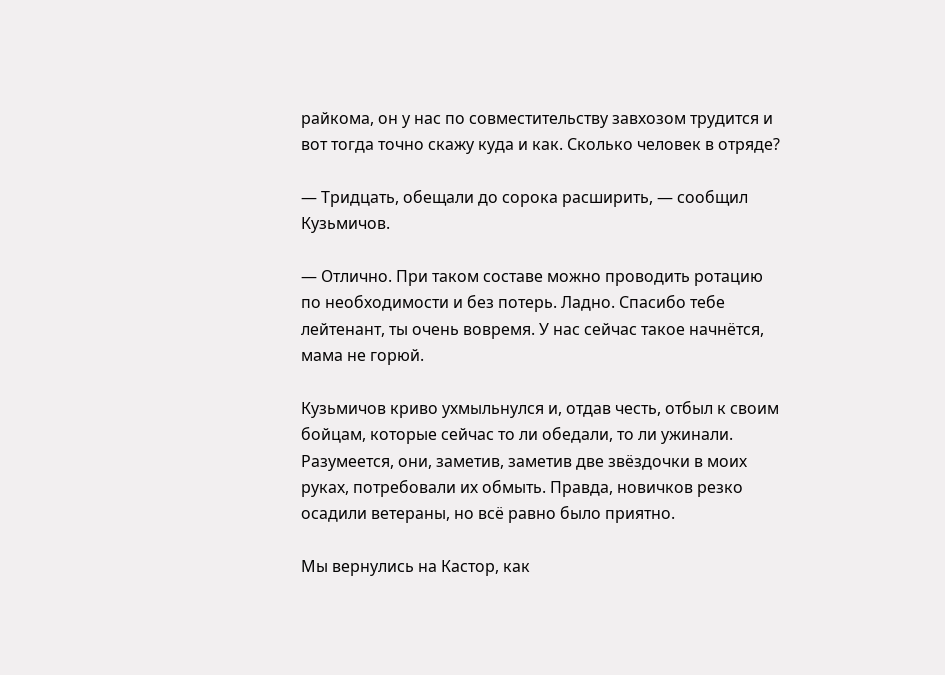райкома, он у нас по совместительству завхозом трудится и вот тогда точно скажу куда и как. Сколько человек в отряде?

— Тридцать, обещали до сорока расширить, — сообщил Кузьмичов.

— Отлично. При таком составе можно проводить ротацию по необходимости и без потерь. Ладно. Спасибо тебе лейтенант, ты очень вовремя. У нас сейчас такое начнётся, мама не горюй.

Кузьмичов криво ухмыльнулся и, отдав честь, отбыл к своим бойцам, которые сейчас то ли обедали, то ли ужинали. Разумеется, они, заметив, заметив две звёздочки в моих руках, потребовали их обмыть. Правда, новичков резко осадили ветераны, но всё равно было приятно.

Мы вернулись на Кастор, как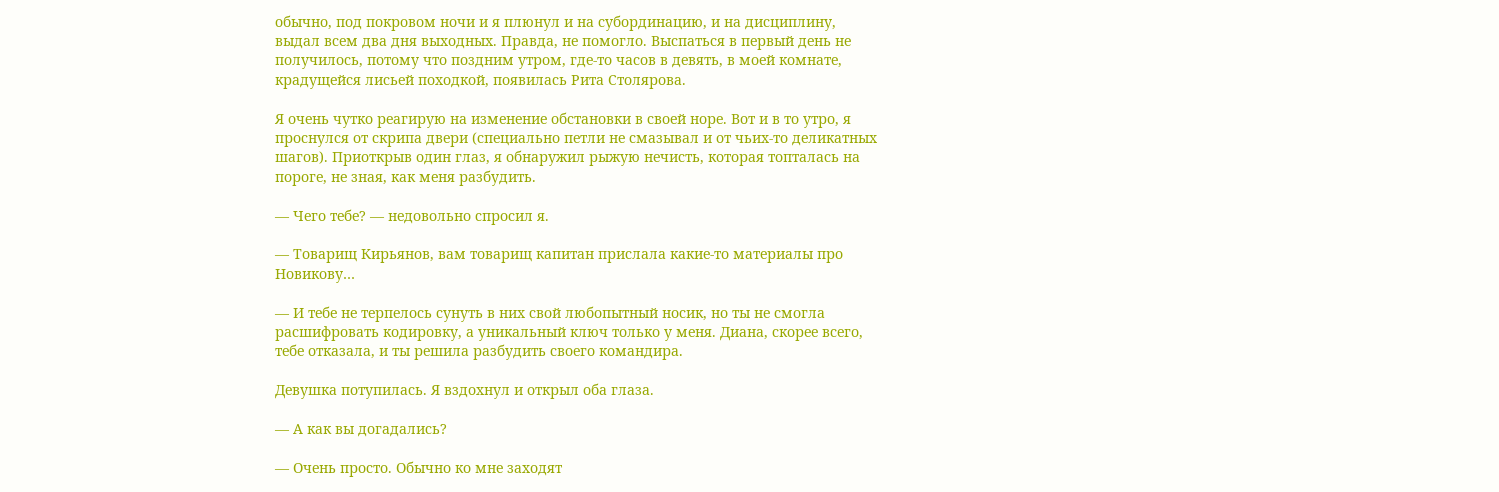обычно, под покровом ночи и я плюнул и на субординацию, и на дисциплину, выдал всем два дня выходных. Правда, не помогло. Выспаться в первый день не получилось, потому что поздним утром, где-то часов в девять, в моей комнате, крадущейся лисьей походкой, появилась Рита Столярова.

Я очень чутко реагирую на изменение обстановки в своей норе. Вот и в то утро, я проснулся от скрипа двери (специально петли не смазывал и от чьих-то деликатных шагов). Приоткрыв один глаз, я обнаружил рыжую нечисть, которая топталась на пороге, не зная, как меня разбудить.

— Чего тебе? — недовольно спросил я.

— Товарищ Кирьянов, вам товарищ капитан прислала какие-то материалы про Новикову…

— И тебе не терпелось сунуть в них свой любопытный носик, но ты не смогла расшифровать кодировку, а уникальный ключ только у меня. Диана, скорее всего, тебе отказала, и ты решила разбудить своего командира.

Девушка потупилась. Я вздохнул и открыл оба глаза.

— А как вы догадались?

— Очень просто. Обычно ко мне заходят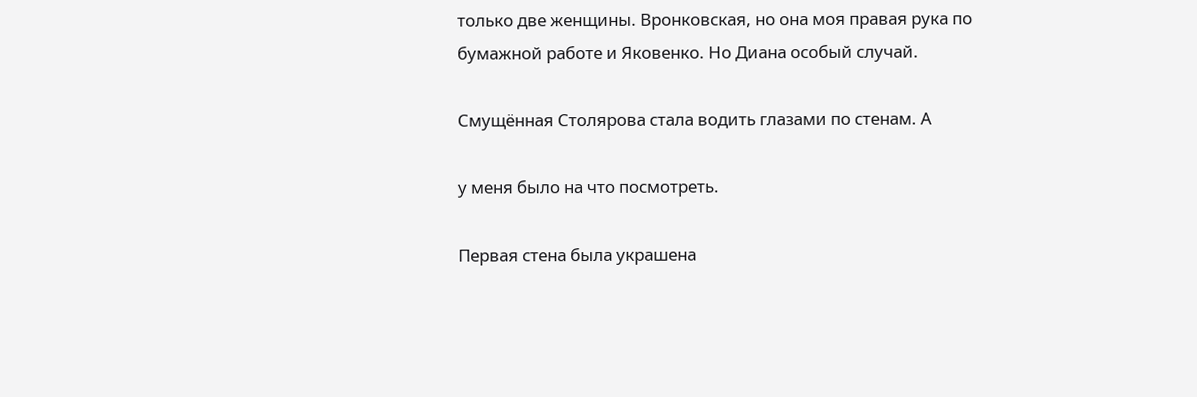только две женщины. Вронковская, но она моя правая рука по бумажной работе и Яковенко. Но Диана особый случай.

Смущённая Столярова стала водить глазами по стенам. А

у меня было на что посмотреть.

Первая стена была украшена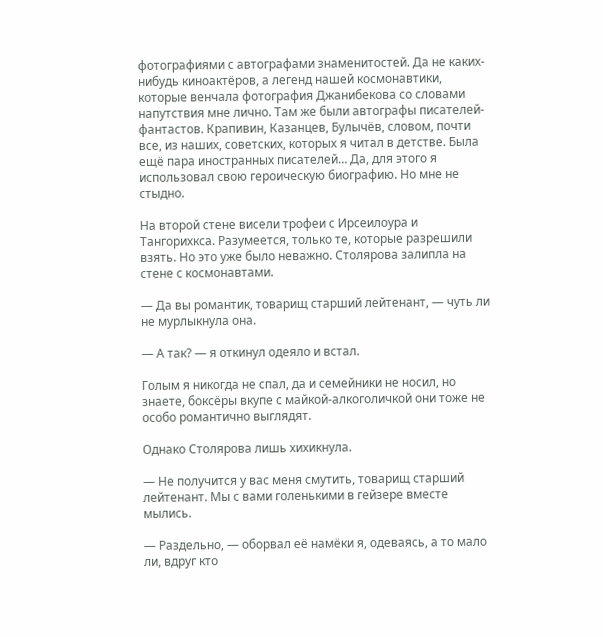фотографиями с автографами знаменитостей. Да не каких-нибудь киноактёров, а легенд нашей космонавтики, которые венчала фотография Джанибекова со словами напутствия мне лично. Там же были автографы писателей-фантастов. Крапивин, Казанцев, Булычёв, словом, почти все, из наших, советских, которых я читал в детстве. Была ещё пара иностранных писателей… Да, для этого я использовал свою героическую биографию. Но мне не стыдно.

На второй стене висели трофеи с Ирсеилоура и Тангорихкса. Разумеется, только те, которые разрешили взять. Но это уже было неважно. Столярова залипла на стене с космонавтами.

— Да вы романтик, товарищ старший лейтенант, — чуть ли не мурлыкнула она.

— А так? — я откинул одеяло и встал.

Голым я никогда не спал, да и семейники не носил, но знаете, боксёры вкупе с майкой-алкоголичкой они тоже не особо романтично выглядят.

Однако Столярова лишь хихикнула.

— Не получится у вас меня смутить, товарищ старший лейтенант. Мы с вами голенькими в гейзере вместе мылись.

— Раздельно, — оборвал её намёки я, одеваясь, а то мало ли, вдруг кто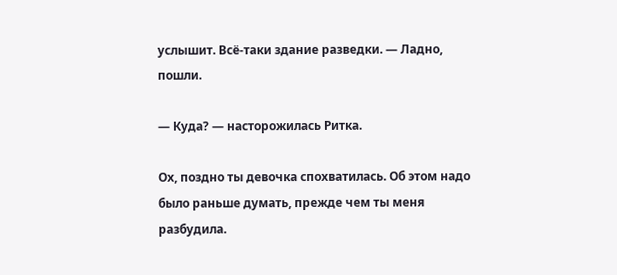услышит. Всё-таки здание разведки. — Ладно, пошли.

— Куда? — насторожилась Ритка.

Ох, поздно ты девочка спохватилась. Об этом надо было раньше думать, прежде чем ты меня разбудила.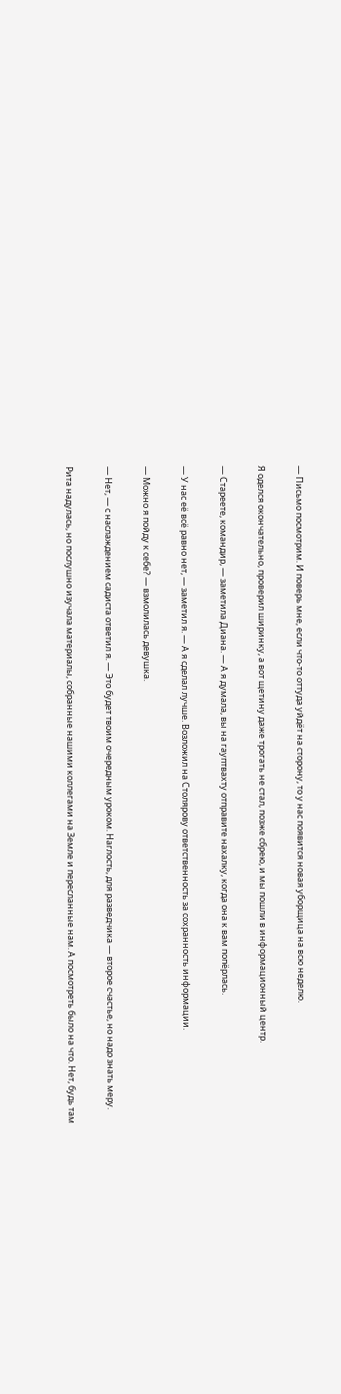— Письмо посмотрим. И поверь мне, если что-то оттуда уйдёт на сторону, то у нас появится новая уборщица на всю неделю.

Я оделся окончательно, проверил ширинку, а вот щетину даже трогать не стал, позже сбрею, и мы пошли в информационный центр.

— Стареете, командир, — заметила Диана. — А я думала, вы на гауптвахту отправите нахалку, когда она к вам попёрлась.

— У нас её всё равно нет, — заметил я. — А я сделал лучше. Возложил на Столярову ответственность за сохранность информации.

— Можно я пойду к себе? — взмолилась девушка.

— Нет, — с наслаждением садиста ответил я. — Это будет твоим очередным уроком. Наглость, для разведчика — второе счастье, но надо знать меру.

Рита надулась, но послушно изучала материалы, собранные нашими коллегами на Земле и пересланные нам. А посмотреть было на что. Нет, будь там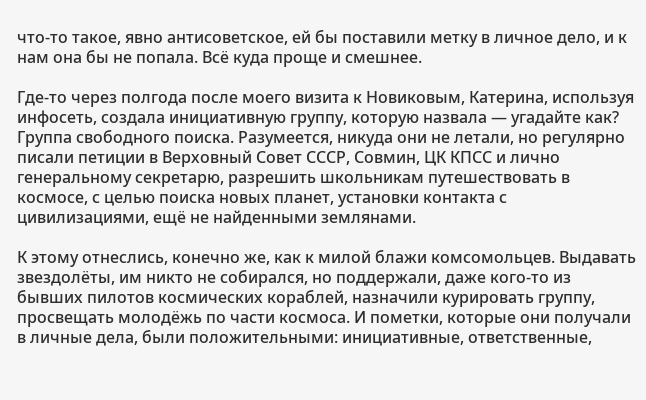что-то такое, явно антисоветское, ей бы поставили метку в личное дело, и к нам она бы не попала. Всё куда проще и смешнее.

Где-то через полгода после моего визита к Новиковым, Катерина, используя инфосеть, создала инициативную группу, которую назвала — угадайте как? Группа свободного поиска. Разумеется, никуда они не летали, но регулярно писали петиции в Верховный Совет СССР, Совмин, ЦК КПСС и лично генеральному секретарю, разрешить школьникам путешествовать в космосе, с целью поиска новых планет, установки контакта с цивилизациями, ещё не найденными землянами.

К этому отнеслись, конечно же, как к милой блажи комсомольцев. Выдавать звездолёты, им никто не собирался, но поддержали, даже кого-то из бывших пилотов космических кораблей, назначили курировать группу, просвещать молодёжь по части космоса. И пометки, которые они получали в личные дела, были положительными: инициативные, ответственные,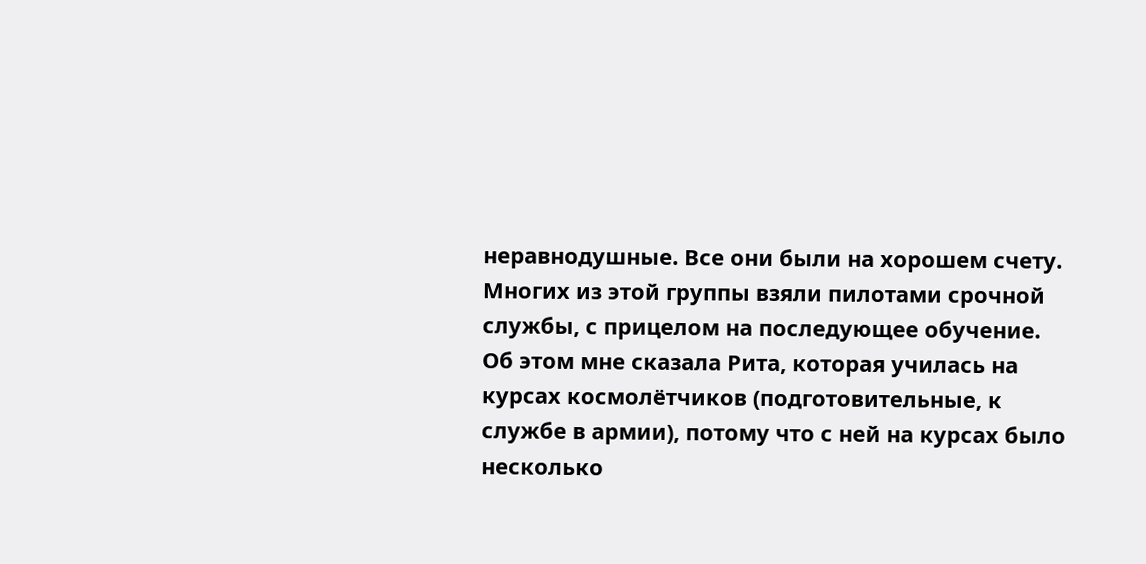неравнодушные. Все они были на хорошем счету. Многих из этой группы взяли пилотами срочной службы, с прицелом на последующее обучение. Об этом мне сказала Рита, которая училась на курсах космолётчиков (подготовительные, к службе в армии), потому что с ней на курсах было несколько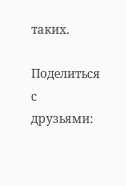таких.

Поделиться с друзьями: